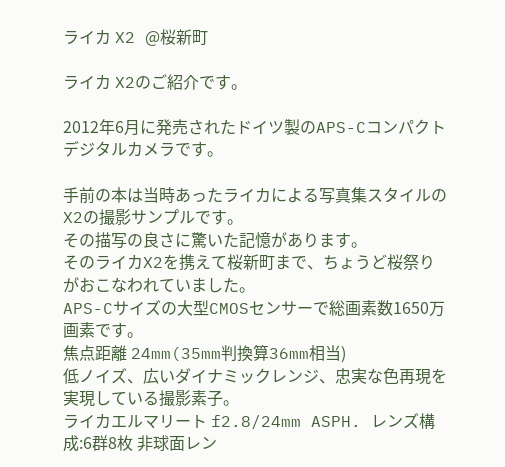ライカ X2 @桜新町

ライカ X2のご紹介です。

2012年6月に発売されたドイツ製のAPS-Cコンパクトデジタルカメラです。

手前の本は当時あったライカによる写真集スタイルのX2の撮影サンプルです。
その描写の良さに驚いた記憶があります。
そのライカX2を携えて桜新町まで、ちょうど桜祭りがおこなわれていました。
APS-Cサイズの大型CMOSセンサーで総画素数1650万画素です。
焦点距離 24mm(35mm判換算36mm相当)
低ノイズ、広いダイナミックレンジ、忠実な色再現を実現している撮影素子。
ライカエルマリート f2.8/24mm ASPH. レンズ構成:6群8枚 非球面レン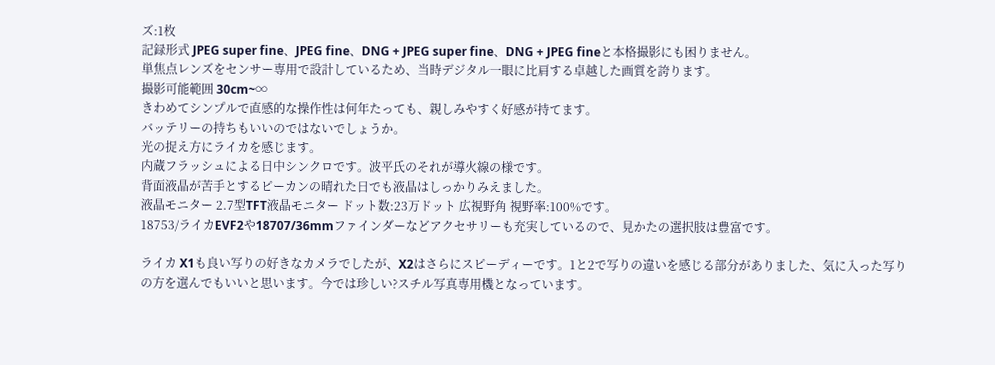ズ:1枚
記録形式 JPEG super fine、JPEG fine、DNG + JPEG super fine、DNG + JPEG fineと本格撮影にも困りません。
単焦点レンズをセンサー専用で設計しているため、当時デジタル一眼に比肩する卓越した画質を誇ります。
撮影可能範囲 30cm~∞
きわめてシンプルで直感的な操作性は何年たっても、親しみやすく好感が持てます。
バッテリーの持ちもいいのではないでしょうか。
光の捉え方にライカを感じます。
内蔵フラッシュによる日中シンクロです。波平氏のそれが導火線の様です。
背面液晶が苦手とするピーカンの晴れた日でも液晶はしっかりみえました。
液晶モニター 2.7型TFT液晶モニター ドット数:23万ドット 広視野角 視野率:100%です。
18753/ライカEVF2や18707/36mmファインダーなどアクセサリーも充実しているので、見かたの選択肢は豊富です。

ライカ X1も良い写りの好きなカメラでしたが、X2はさらにスピーディーです。1と2で写りの違いを感じる部分がありました、気に入った写りの方を選んでもいいと思います。今では珍しい?スチル写真専用機となっています。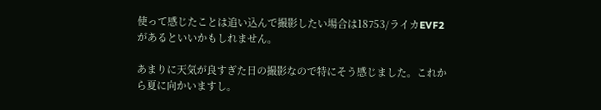使って感じたことは追い込んで撮影したい場合は18753/ライカEVF2があるといいかもしれません。

あまりに天気が良すぎた日の撮影なので特にそう感じました。これから夏に向かいますし。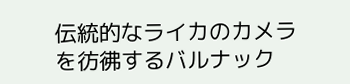伝統的なライカのカメラを彷彿するバルナック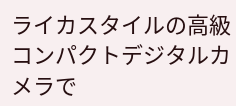ライカスタイルの高級コンパクトデジタルカメラで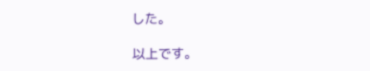した。

以上です。